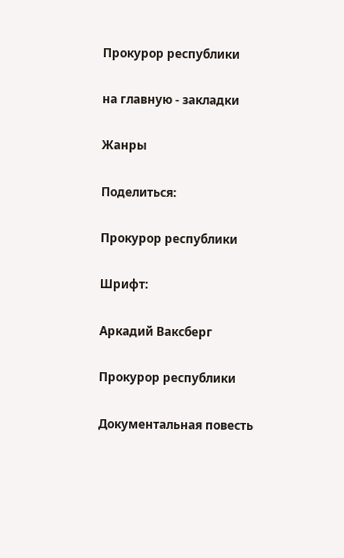Прокурор республики

на главную - закладки

Жанры

Поделиться:

Прокурор республики

Шрифт:

Аркадий Ваксберг

Прокурор республики

Документальная повесть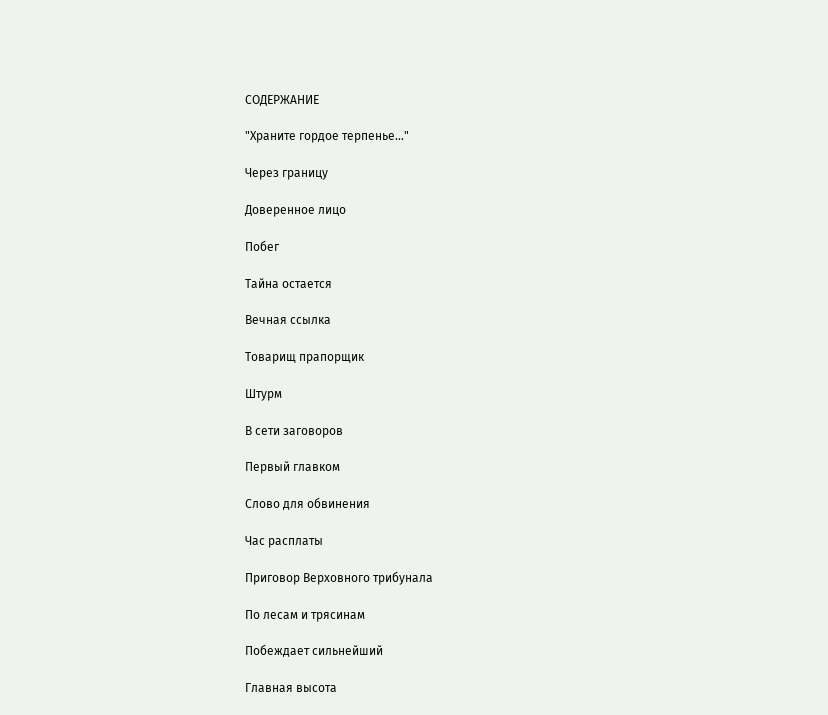СОДЕРЖАНИЕ

"Храните гордое терпенье..."

Через границу

Доверенное лицо

Побег

Тайна остается

Вечная ссылка

Товарищ прапорщик

Штурм

В сети заговоров

Первый главком

Слово для обвинения

Час расплаты

Приговор Верховного трибунала

По лесам и трясинам

Побеждает сильнейший

Главная высота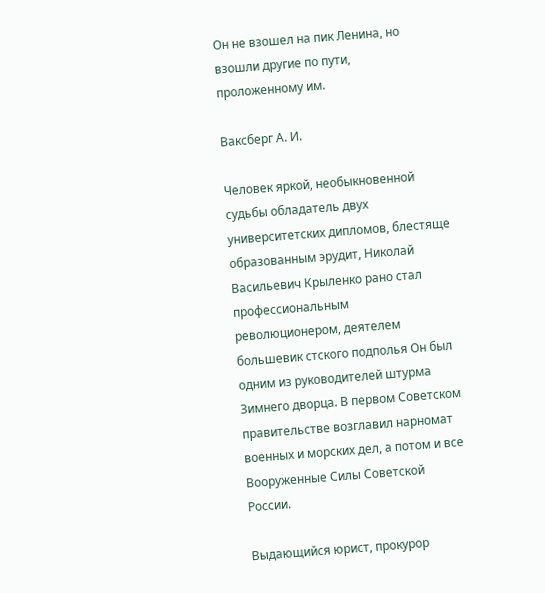Он не взошел на пик Ленина, но взошли другие по пути, проложенному им.

Ваксберг А. И.

Человек яркой, необыкновенной судьбы обладатель двух университетских дипломов, блестяще образованным эрудит, Николай Васильевич Крыленко рано стал профессиональным революционером, деятелем большевик стского подполья Он был одним из руководителей штурма Зимнего дворца. В первом Советском правительстве возглавил нарномат военных и морских дел, а потом и все Вооруженные Силы Советской России.

Выдающийся юрист, прокурор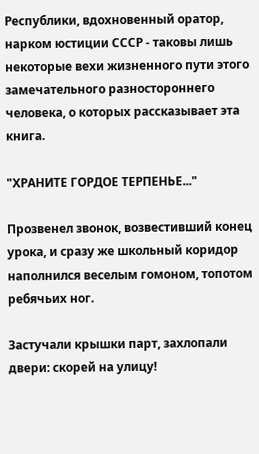Республики, вдохновенный оратор, нарком юстиции СССР - таковы лишь некоторые вехи жизненного пути этого замечательного разностороннего человека, о которых рассказывает эта книга.

"ХРАНИТЕ ГОРДОЕ ТЕРПЕНЬЕ..."

Прозвенел звонок, возвестивший конец урока, и сразу же школьный коридор наполнился веселым гомоном, топотом ребячьих ног.

Застучали крышки парт, захлопали двери: скорей на улицу!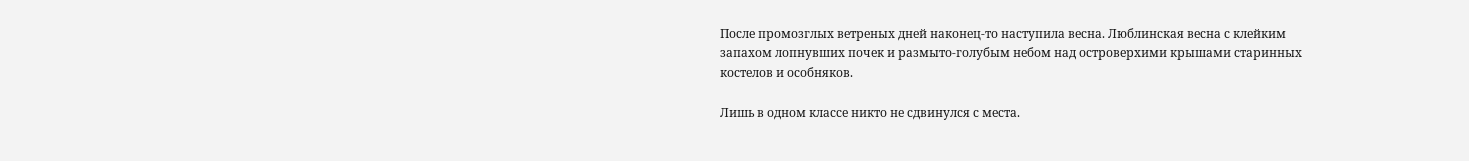После промозглых ветреных дней наконец-то наступила весна. Люблинская весна с клейким запахом лопнувших почек и размыто-голубым небом над островерхими крышами старинных костелов и особняков.

Лишь в одном классе никто не сдвинулся с места.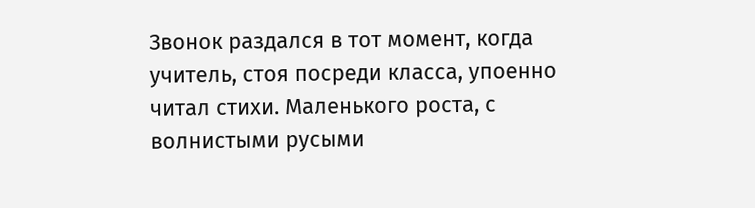Звонок раздался в тот момент, когда учитель, стоя посреди класса, упоенно читал стихи. Маленького роста, с волнистыми русыми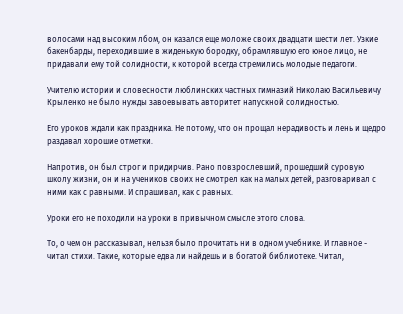волосами над высоким лбом, он казался еще моложе своих двадцати шести лет. Узкие бакенбарды, переходившие в жиденькую бородку, обрамлявшую его юное лицо, не придавали ему той солидности, к которой всегда стремились молодые педагоги.

Учителю истории и словесности люблинских частных гимназий Николаю Васильевичу Крыленко не было нужды завоевывать авторитет напускной солидностью.

Его уроков ждали как праздника. Не потому, что он прощал нерадивость и лень и щедро раздавал хорошие отметки.

Напротив, он был строг и придирчив. Рано повзрослевший, прошедший суровую школу жизни, он и на учеников своих не смотрел как на малых детей, разговаривал с ними как с равными. И спрашивал, как с равных.

Уроки его не походили на уроки в привычном смысле этого слова.

То, о чем он рассказывал, нельзя было прочитать ни в одном учебнике. И главное - читал стихи. Такие, которые едва ли найдешь и в богатой библиотеке. Читал,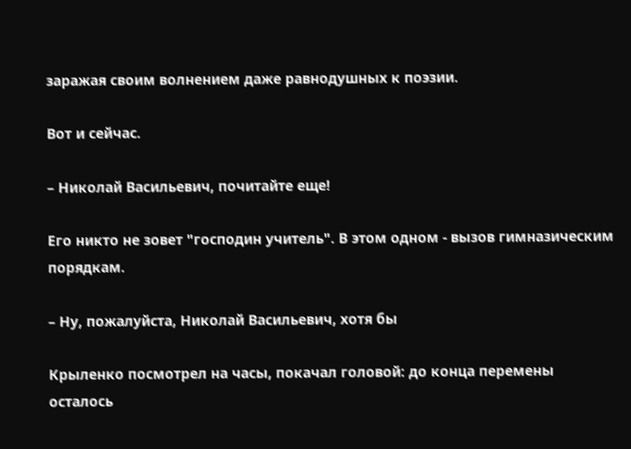заражая своим волнением даже равнодушных к поэзии.

Вот и сейчас.

– Николай Васильевич, почитайте еще!

Его никто не зовет "господин учитель". В этом одном - вызов гимназическим порядкам.

– Ну, пожалуйста, Николай Васильевич, хотя бы

Крыленко посмотрел на часы, покачал головой: до конца перемены осталось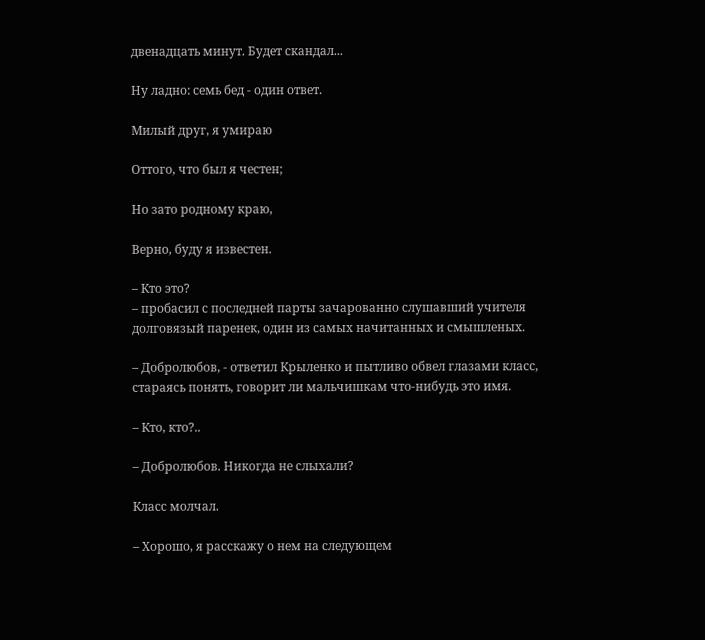двенадцать минут. Будет скандал...

Ну ладно: семь бед - один ответ.

Милый друг, я умираю

Оттого, что был я честен;

Но зато родному краю,

Верно, буду я известен.

– Кто это?
– пробасил с последней парты зачарованно слушавший учителя долговязый паренек, один из самых начитанных и смышленых.

– Добролюбов, - ответил Крыленко и пытливо обвел глазами класс, стараясь понять, говорит ли мальчишкам что-нибудь это имя.

– Кто, кто?..

– Добролюбов. Никогда не слыхали?

Класс молчал.

– Хорошо, я расскажу о нем на следующем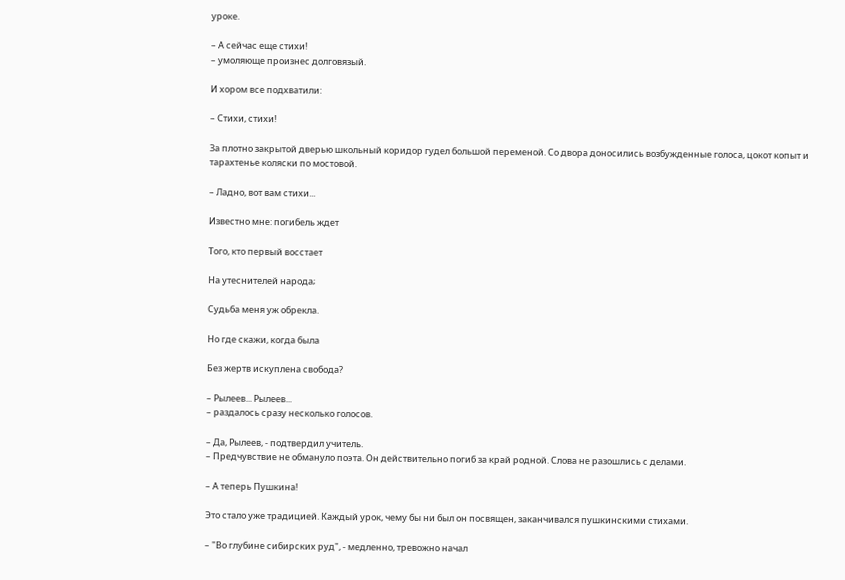уроке.

– А сейчас еще стихи!
– умоляюще произнес долговязый.

И хором все подхватили:

– Стихи, стихи!

За плотно закрытой дверью школьный коридор гудел большой переменой. Со двора доносились возбужденные голоса, цокот копыт и тарахтенье коляски по мостовой.

– Ладно, вот вам стихи...

Известно мне: погибель ждет

Того, кто первый восстает

На утеснителей народа;

Судьба меня уж обрекла.

Но где скажи, когда была

Без жертв искуплена свобода?

– Рылеев... Рылеев...
– раздалось сразу несколько голосов.

– Да, Рылеев, - подтвердил учитель.
– Предчувствие не обмануло поэта. Он действительно погиб за край родной. Слова не разошлись с делами.

– А теперь Пушкина!

Это стало уже традицией. Каждый урок, чему бы ни был он посвящен, заканчивался пушкинскими стихами.

– "Во глубине сибирских руд", - медленно, тревожно начал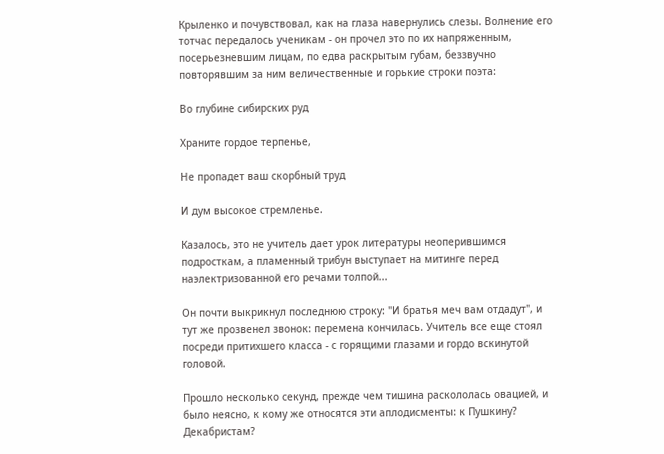Крыленко и почувствовал, как на глаза навернулись слезы. Волнение его тотчас передалось ученикам - он прочел это по их напряженным, посерьезневшим лицам, по едва раскрытым губам, беззвучно повторявшим за ним величественные и горькие строки поэта:

Во глубине сибирских руд

Храните гордое терпенье,

Не пропадет ваш скорбный труд

И дум высокое стремленье.

Казалось, это не учитель дает урок литературы неоперившимся подросткам, а пламенный трибун выступает на митинге перед наэлектризованной его речами толпой...

Он почти выкрикнул последнюю строку: "И братья меч вам отдадут", и тут же прозвенел звонок: перемена кончилась. Учитель все еще стоял посреди притихшего класса - с горящими глазами и гордо вскинутой головой.

Прошло несколько секунд, прежде чем тишина раскололась овацией, и было неясно, к кому же относятся эти аплодисменты: к Пушкину? Декабристам?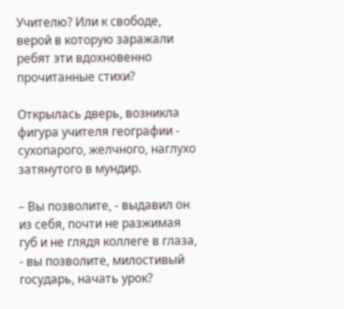Учителю? Или к свободе, верой в которую заражали ребят эти вдохновенно прочитанные стихи?

Открылась дверь, возникла фигура учителя географии - сухопарого, желчного, наглухо затянутого в мундир.

– Вы позволите, - выдавил он из себя, почти не разжимая губ и не глядя коллеге в глаза, - вы позволите, милостивый государь, начать урок?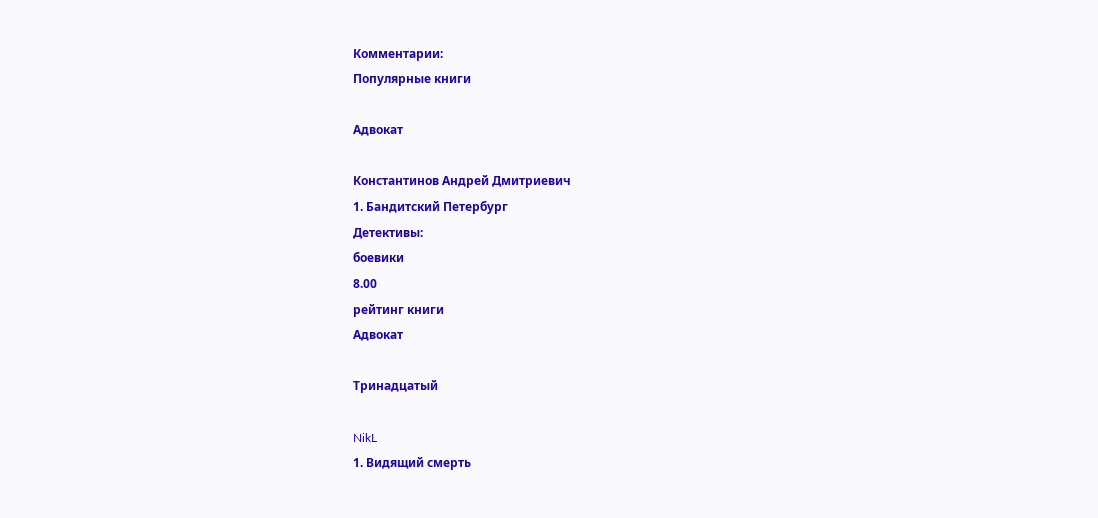Комментарии:
Популярные книги

Адвокат

Константинов Андрей Дмитриевич
1. Бандитский Петербург
Детективы:
боевики
8.00
рейтинг книги
Адвокат

Тринадцатый

NikL
1. Видящий смерть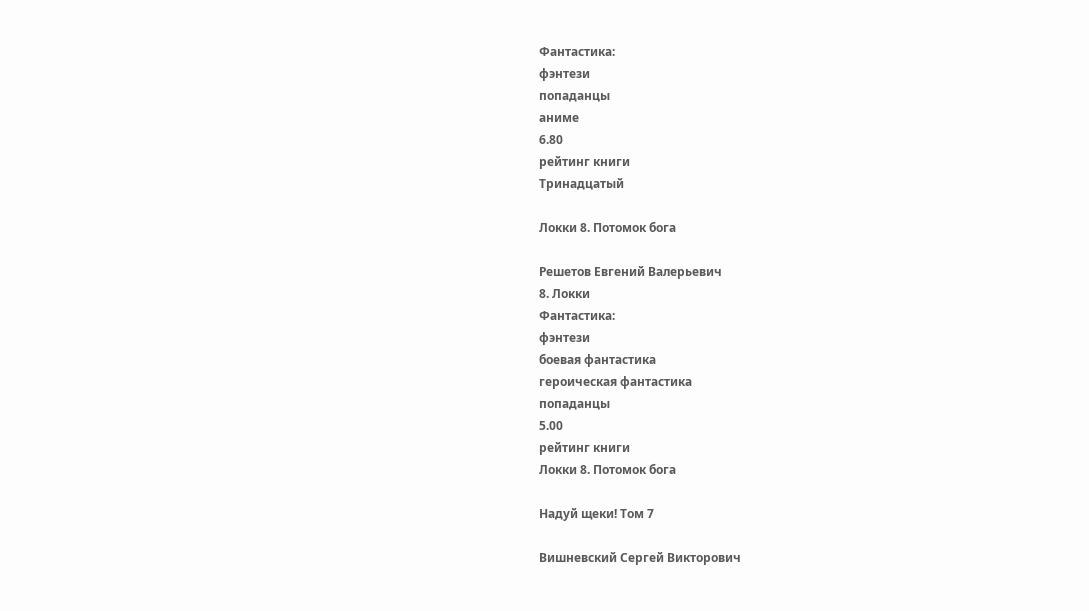Фантастика:
фэнтези
попаданцы
аниме
6.80
рейтинг книги
Тринадцатый

Локки 8. Потомок бога

Решетов Евгений Валерьевич
8. Локки
Фантастика:
фэнтези
боевая фантастика
героическая фантастика
попаданцы
5.00
рейтинг книги
Локки 8. Потомок бога

Надуй щеки! Том 7

Вишневский Сергей Викторович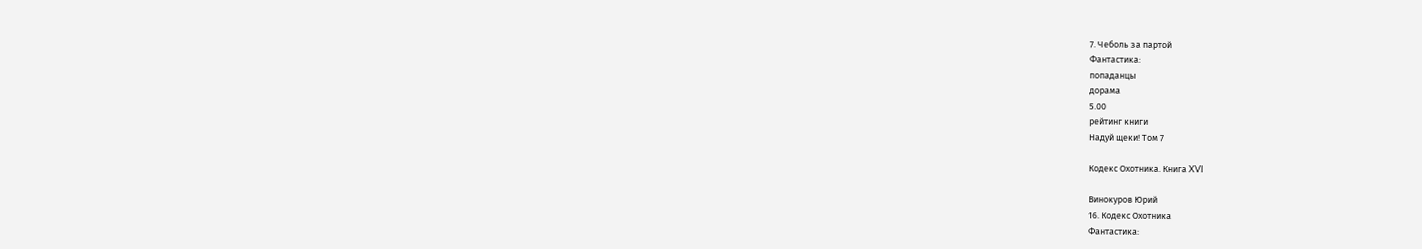7. Чеболь за партой
Фантастика:
попаданцы
дорама
5.00
рейтинг книги
Надуй щеки! Том 7

Кодекс Охотника. Книга XVI

Винокуров Юрий
16. Кодекс Охотника
Фантастика: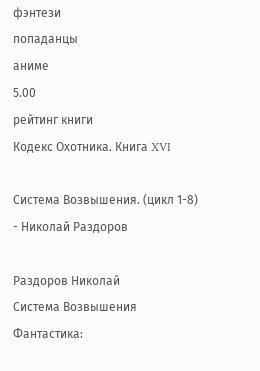фэнтези
попаданцы
аниме
5.00
рейтинг книги
Кодекс Охотника. Книга XVI

Система Возвышения. (цикл 1-8) - Николай Раздоров

Раздоров Николай
Система Возвышения
Фантастика: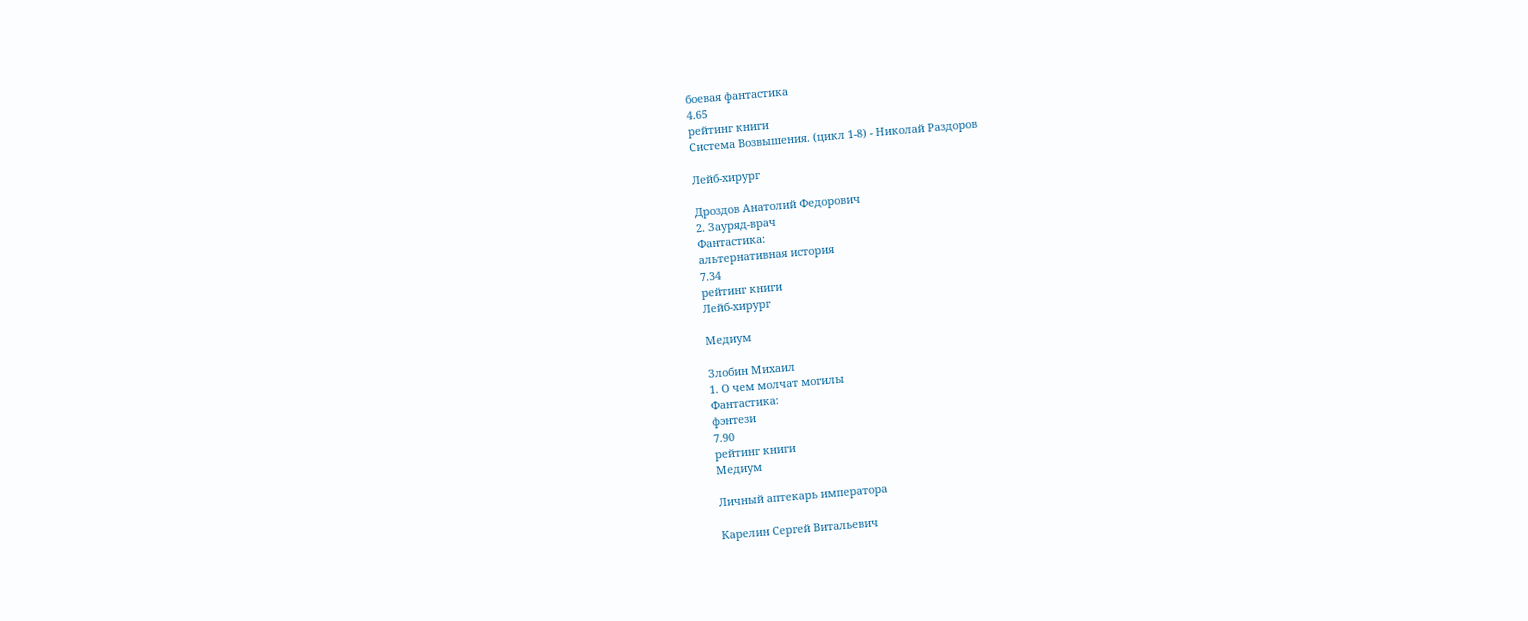боевая фантастика
4.65
рейтинг книги
Система Возвышения. (цикл 1-8) - Николай Раздоров

Лейб-хирург

Дроздов Анатолий Федорович
2. Зауряд-врач
Фантастика:
альтернативная история
7.34
рейтинг книги
Лейб-хирург

Медиум

Злобин Михаил
1. О чем молчат могилы
Фантастика:
фэнтези
7.90
рейтинг книги
Медиум

Личный аптекарь императора

Карелин Сергей Витальевич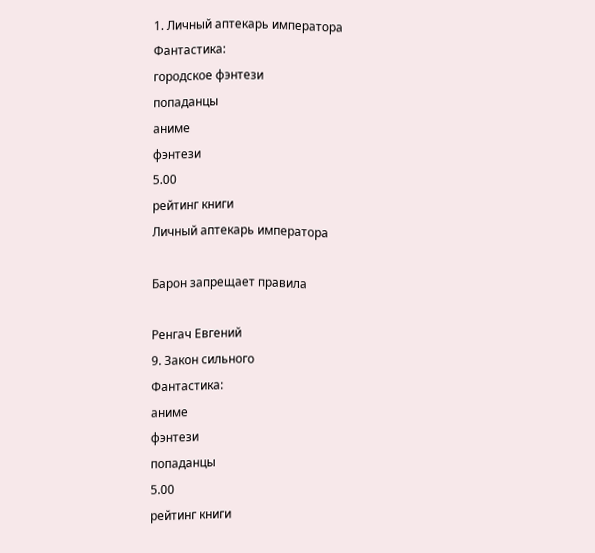1. Личный аптекарь императора
Фантастика:
городское фэнтези
попаданцы
аниме
фэнтези
5.00
рейтинг книги
Личный аптекарь императора

Барон запрещает правила

Ренгач Евгений
9. Закон сильного
Фантастика:
аниме
фэнтези
попаданцы
5.00
рейтинг книги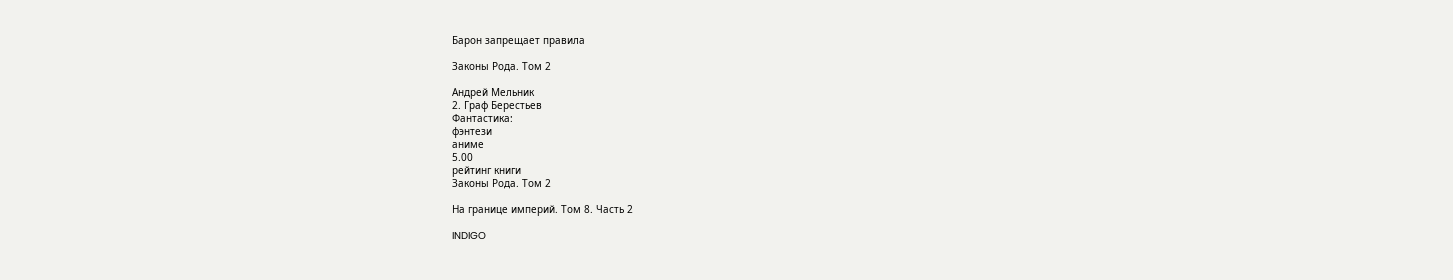Барон запрещает правила

Законы Рода. Том 2

Андрей Мельник
2. Граф Берестьев
Фантастика:
фэнтези
аниме
5.00
рейтинг книги
Законы Рода. Том 2

На границе империй. Том 8. Часть 2

INDIGO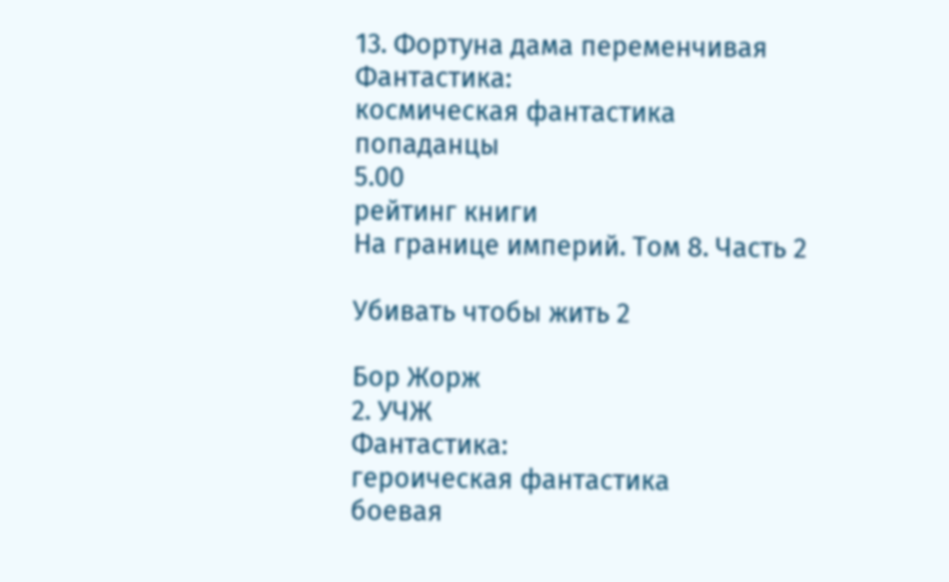13. Фортуна дама переменчивая
Фантастика:
космическая фантастика
попаданцы
5.00
рейтинг книги
На границе империй. Том 8. Часть 2

Убивать чтобы жить 2

Бор Жорж
2. УЧЖ
Фантастика:
героическая фантастика
боевая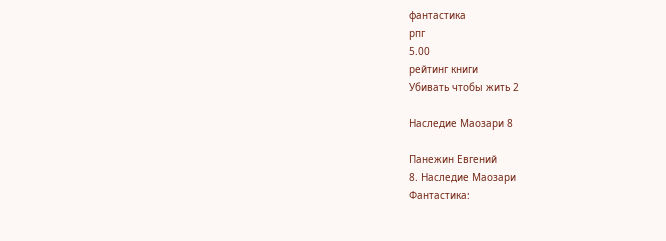фантастика
рпг
5.00
рейтинг книги
Убивать чтобы жить 2

Наследие Маозари 8

Панежин Евгений
8. Наследие Маозари
Фантастика: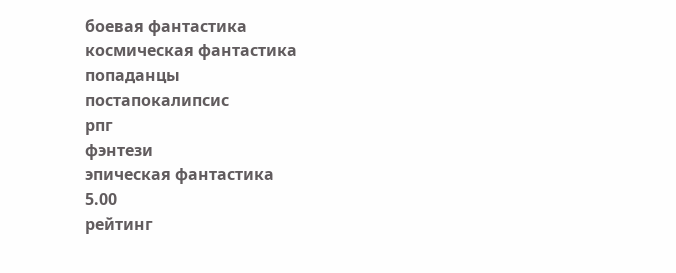боевая фантастика
космическая фантастика
попаданцы
постапокалипсис
рпг
фэнтези
эпическая фантастика
5.00
рейтинг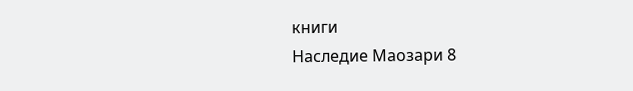книги
Наследие Маозари 8